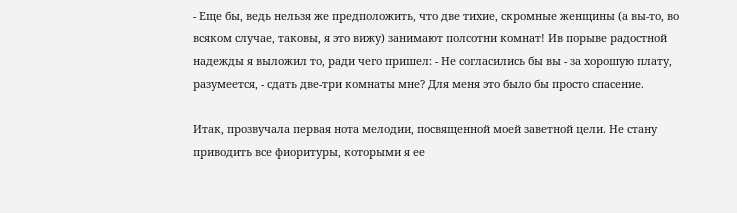- Еще бы, ведь нельзя же предположить, что две тихие, скромные женщины (а вы-то, во всяком случае, таковы, я это вижу) занимают полсотни комнат! Ив порыве радостной надежды я выложил то, ради чего пришел: - Не согласились бы вы - за хорошую плату, разумеется, - сдать две-три комнаты мне? Для меня это было бы просто спасение.

Итак, прозвучала первая нота мелодии, посвященной моей заветной цели. Не стану приводить все фиоритуры, которыми я ее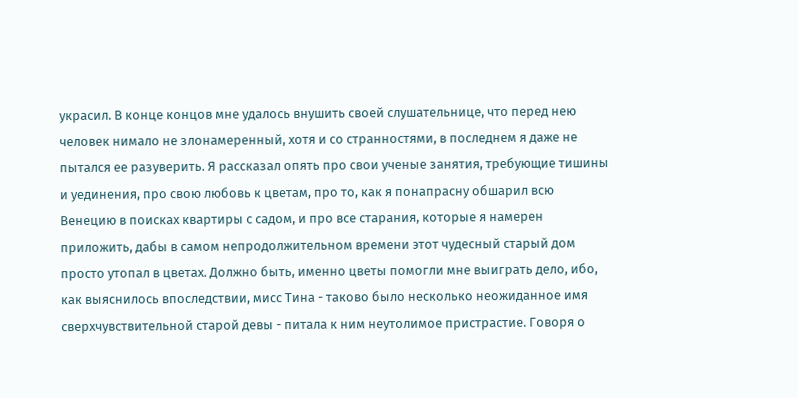украсил. В конце концов мне удалось внушить своей слушательнице, что перед нею человек нимало не злонамеренный, хотя и со странностями, в последнем я даже не пытался ее разуверить. Я рассказал опять про свои ученые занятия, требующие тишины и уединения, про свою любовь к цветам, про то, как я понапрасну обшарил всю Венецию в поисках квартиры с садом, и про все старания, которые я намерен приложить, дабы в самом непродолжительном времени этот чудесный старый дом просто утопал в цветах. Должно быть, именно цветы помогли мне выиграть дело, ибо, как выяснилось впоследствии, мисс Тина - таково было несколько неожиданное имя сверхчувствительной старой девы - питала к ним неутолимое пристрастие. Говоря о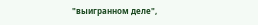"выигранном деле",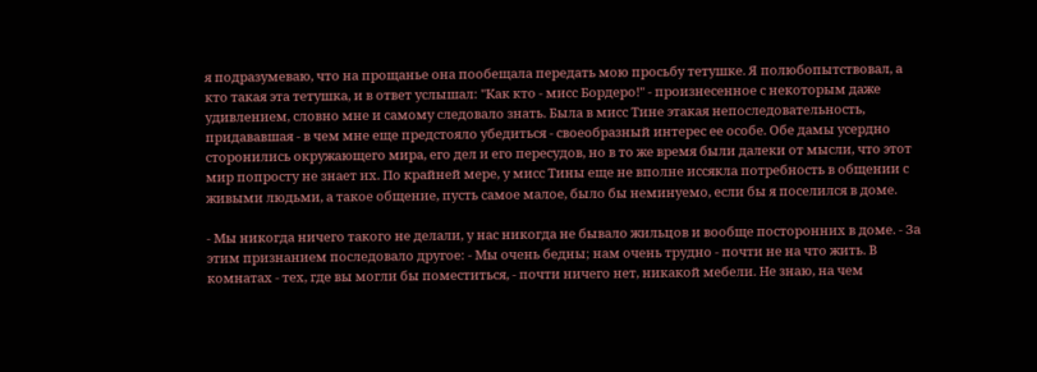я подразумеваю, что на прощанье она пообещала передать мою просьбу тетушке. Я полюбопытствовал, а кто такая эта тетушка, и в ответ услышал: "Как кто - мисс Бордеро!" - произнесенное с некоторым даже удивлением, словно мне и самому следовало знать. Была в мисс Тине этакая непоследовательность, придававшая - в чем мне еще предстояло убедиться - своеобразный интерес ее особе. Обе дамы усердно сторонились окружающего мира, его дел и его пересудов, но в то же время были далеки от мысли, что этот мир попросту не знает их. По крайней мере, у мисс Тины еще не вполне иссякла потребность в общении с живыми людьми, а такое общение, пусть самое малое, было бы неминуемо, если бы я поселился в доме.

- Мы никогда ничего такого не делали, у нас никогда не бывало жильцов и вообще посторонних в доме. - За этим признанием последовало другое: - Мы очень бедны; нам очень трудно - почти не на что жить. В комнатах - тех, где вы могли бы поместиться, - почти ничего нет, никакой мебели. Не знаю, на чем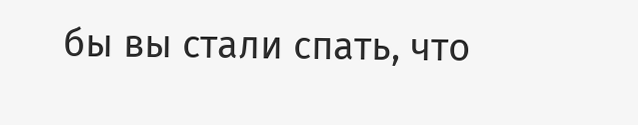бы вы стали спать, что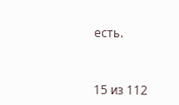есть.



15 из 112